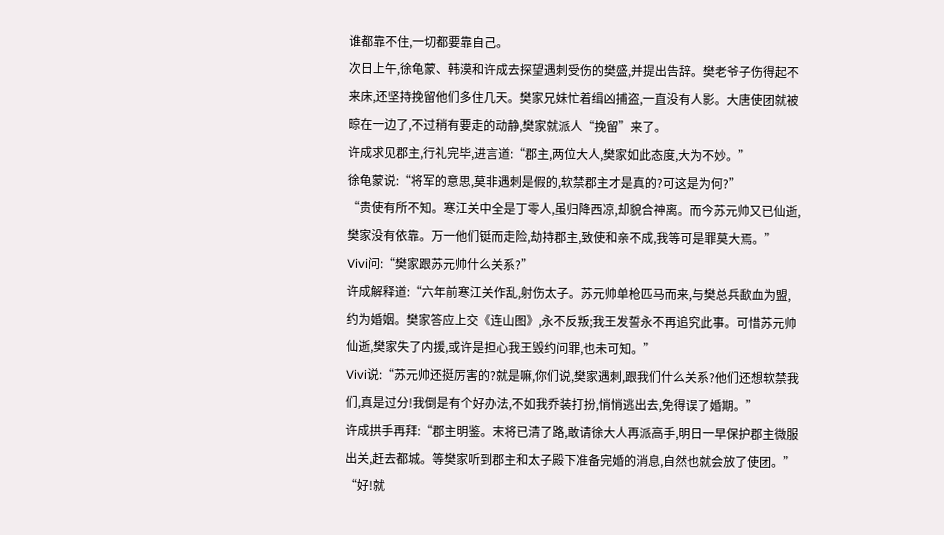谁都靠不住,一切都要靠自己。
次日上午,徐龟蒙、韩漠和许成去探望遇刺受伤的樊盛,并提出告辞。樊老爷子伤得起不来床,还坚持挽留他们多住几天。樊家兄妹忙着缉凶捕盗,一直没有人影。大唐使团就被晾在一边了,不过稍有要走的动静,樊家就派人“挽留”来了。
许成求见郡主,行礼完毕,进言道:“郡主,两位大人,樊家如此态度,大为不妙。”
徐龟蒙说:“将军的意思,莫非遇刺是假的,软禁郡主才是真的?可这是为何?”
“贵使有所不知。寒江关中全是丁零人,虽归降西凉,却貌合神离。而今苏元帅又已仙逝,樊家没有依靠。万一他们铤而走险,劫持郡主,致使和亲不成,我等可是罪莫大焉。”
Vivi问:“樊家跟苏元帅什么关系?”
许成解释道:“六年前寒江关作乱,射伤太子。苏元帅单枪匹马而来,与樊总兵歃血为盟,约为婚姻。樊家答应上交《连山图》,永不反叛;我王发誓永不再追究此事。可惜苏元帅仙逝,樊家失了内援,或许是担心我王毁约问罪,也未可知。”
Vivi说:“苏元帅还挺厉害的?就是嘛,你们说,樊家遇刺,跟我们什么关系?他们还想软禁我们,真是过分!我倒是有个好办法,不如我乔装打扮,悄悄逃出去,免得误了婚期。”
许成拱手再拜:“郡主明鉴。末将已清了路,敢请徐大人再派高手,明日一早保护郡主微服出关,赶去都城。等樊家听到郡主和太子殿下准备完婚的消息,自然也就会放了使团。”
“好!就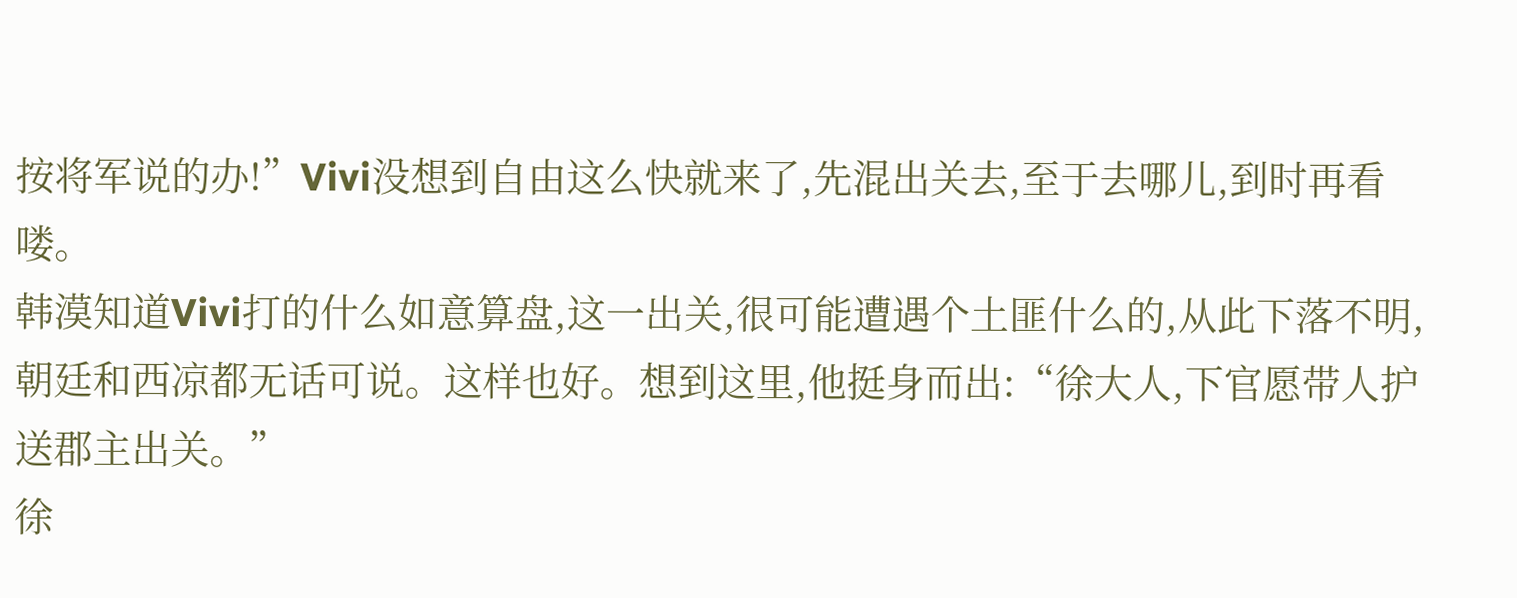按将军说的办!”Vivi没想到自由这么快就来了,先混出关去,至于去哪儿,到时再看喽。
韩漠知道Vivi打的什么如意算盘,这一出关,很可能遭遇个土匪什么的,从此下落不明,朝廷和西凉都无话可说。这样也好。想到这里,他挺身而出:“徐大人,下官愿带人护送郡主出关。”
徐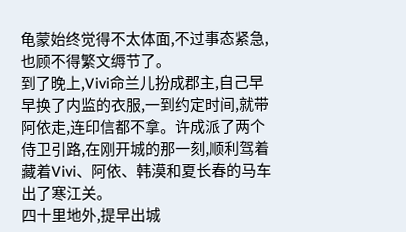龟蒙始终觉得不太体面,不过事态紧急,也顾不得繁文缛节了。
到了晚上,Vivi命兰儿扮成郡主,自己早早换了内监的衣服,一到约定时间,就带阿依走,连印信都不拿。许成派了两个侍卫引路,在刚开城的那一刻,顺利驾着藏着Vivi、阿依、韩漠和夏长春的马车出了寒江关。
四十里地外,提早出城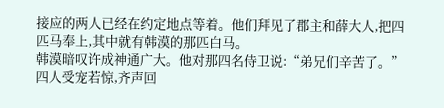接应的两人已经在约定地点等着。他们拜见了郡主和薛大人,把四匹马奉上,其中就有韩漠的那匹白马。
韩漠暗叹许成神通广大。他对那四名侍卫说:“弟兄们辛苦了。”
四人受宠若惊,齐声回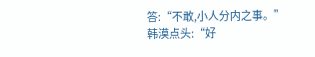答:“不敢,小人分内之事。”
韩漠点头:“好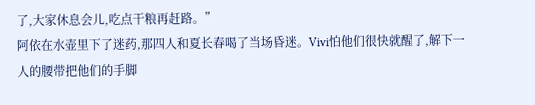了,大家休息会儿,吃点干粮再赶路。”
阿依在水壶里下了迷药,那四人和夏长春喝了当场昏迷。Vivi怕他们很快就醒了,解下一人的腰带把他们的手脚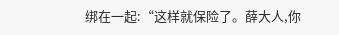绑在一起:“这样就保险了。薛大人,你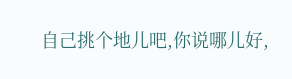自己挑个地儿吧,你说哪儿好,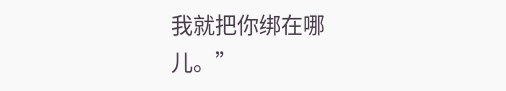我就把你绑在哪儿。”